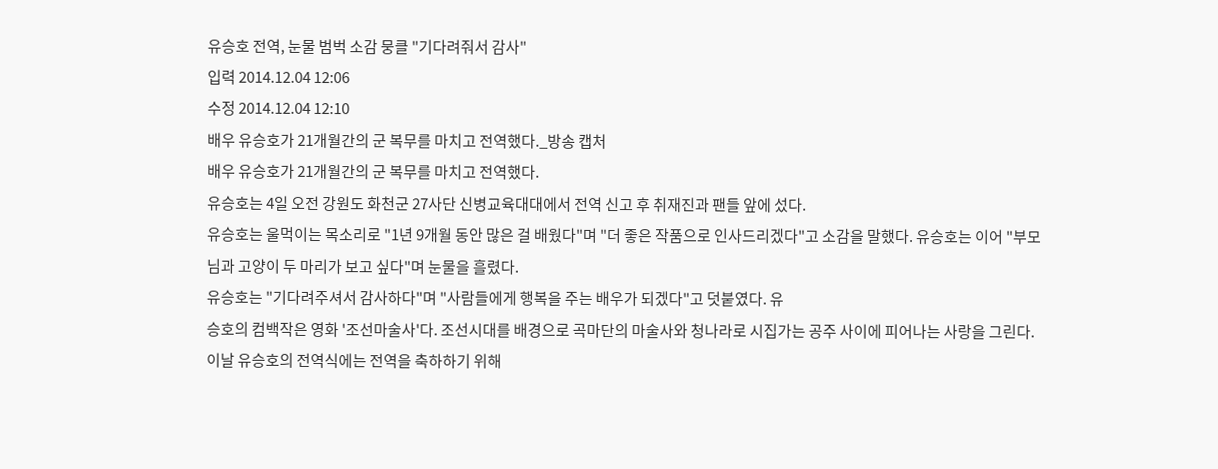유승호 전역, 눈물 범벅 소감 뭉클 "기다려줘서 감사"
입력 2014.12.04 12:06
수정 2014.12.04 12:10
배우 유승호가 21개월간의 군 복무를 마치고 전역했다._방송 캡처
배우 유승호가 21개월간의 군 복무를 마치고 전역했다.
유승호는 4일 오전 강원도 화천군 27사단 신병교육대대에서 전역 신고 후 취재진과 팬들 앞에 섰다.
유승호는 울먹이는 목소리로 "1년 9개월 동안 많은 걸 배웠다"며 "더 좋은 작품으로 인사드리겠다"고 소감을 말했다. 유승호는 이어 "부모님과 고양이 두 마리가 보고 싶다"며 눈물을 흘렸다.
유승호는 "기다려주셔서 감사하다"며 "사람들에게 행복을 주는 배우가 되겠다"고 덧붙였다. 유
승호의 컴백작은 영화 '조선마술사'다. 조선시대를 배경으로 곡마단의 마술사와 청나라로 시집가는 공주 사이에 피어나는 사랑을 그린다.
이날 유승호의 전역식에는 전역을 축하하기 위해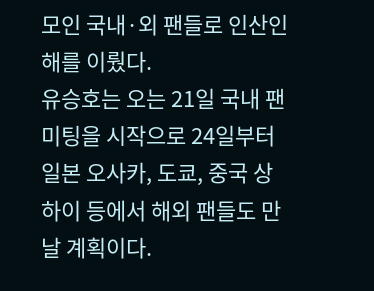모인 국내·외 팬들로 인산인해를 이뤘다.
유승호는 오는 21일 국내 팬 미팅을 시작으로 24일부터 일본 오사카, 도쿄, 중국 상하이 등에서 해외 팬들도 만날 계획이다.